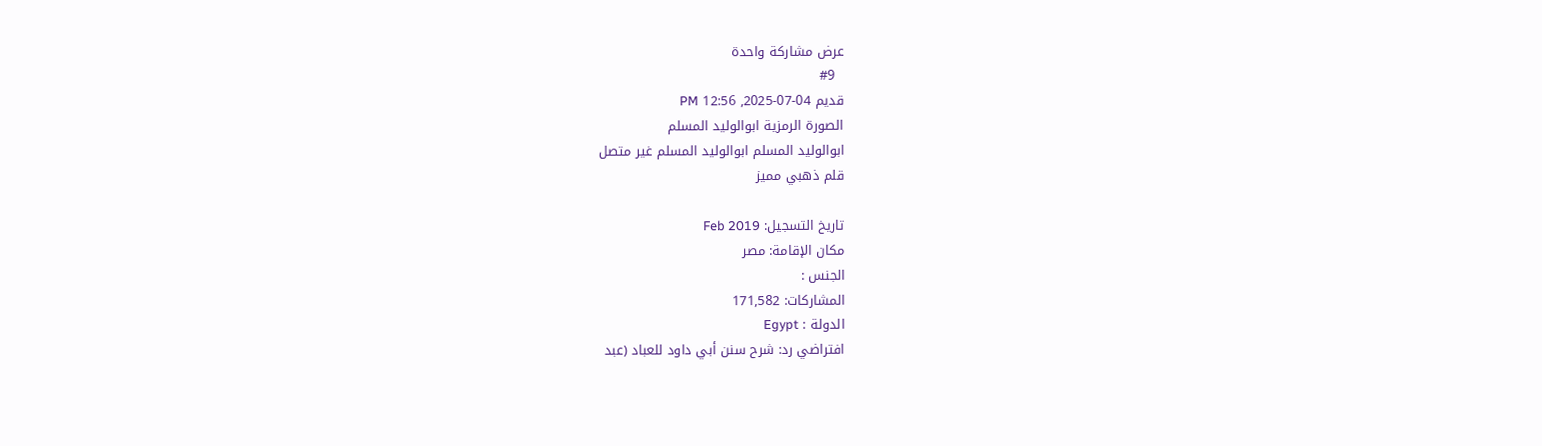عرض مشاركة واحدة
  #9
قديم 04-07-2025, 12:56 PM
الصورة الرمزية ابوالوليد المسلم
ابوالوليد المسلم ابوالوليد المسلم غير متصل
قلم ذهبي مميز

تاريخ التسجيل: Feb 2019
مكان الإقامة: مصر
الجنس :
المشاركات: 171,582
الدولة : Egypt
افتراضي رد: شرح سنن أبي داود للعباد (عبد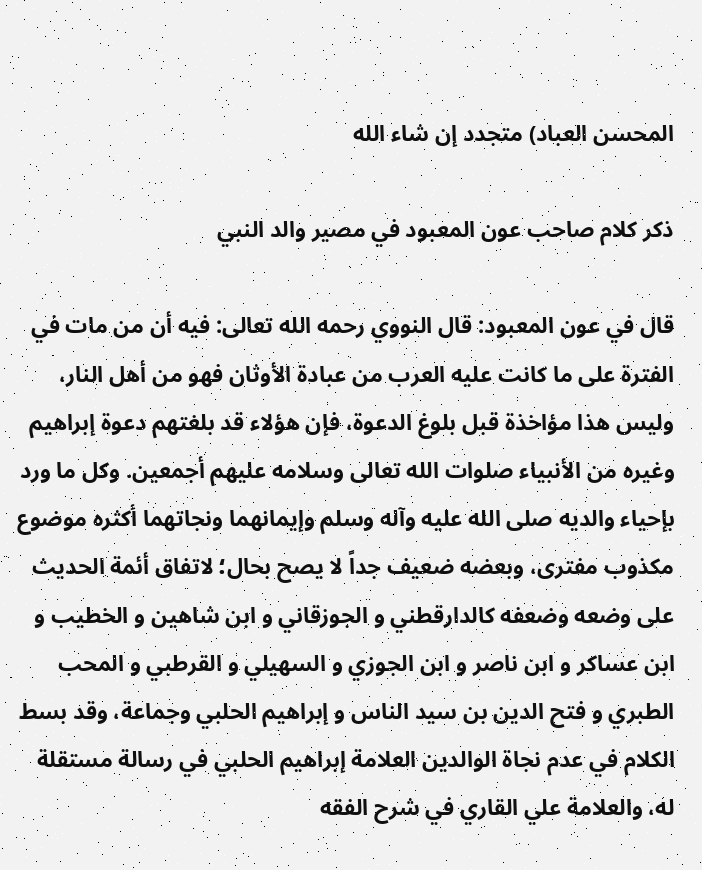المحسن العباد) متجدد إن شاء الله

ذكر كلام صاحب عون المعبود في مصير والد النبي

قال في عون المعبود: قال النووي رحمه الله تعالى: فيه أن من مات في الفترة على ما كانت عليه العرب من عبادة الأوثان فهو من أهل النار، وليس هذا مؤاخذة قبل بلوغ الدعوة، فإن هؤلاء قد بلغتهم دعوة إبراهيم وغيره من الأنبياء صلوات الله تعالى وسلامه عليهم أجمعين. وكل ما ورد بإحياء والديه صلى الله عليه وآله وسلم وإيمانهما ونجاتهما أكثره موضوع مكذوب مفترى، وبعضه ضعيف جداً لا يصح بحال؛ لاتفاق أئمة الحديث على وضعه وضعفه كالدارقطني و الجوزقاني و ابن شاهين و الخطيب و ابن عساكر و ابن ناصر و ابن الجوزي و السهيلي و القرطبي و المحب الطبري و فتح الدين بن سيد الناس و إبراهيم الحلبي وجماعة، وقد بسط الكلام في عدم نجاة الوالدين العلامة إبراهيم الحلبي في رسالة مستقلة له، والعلامة علي القاري في شرح الفقه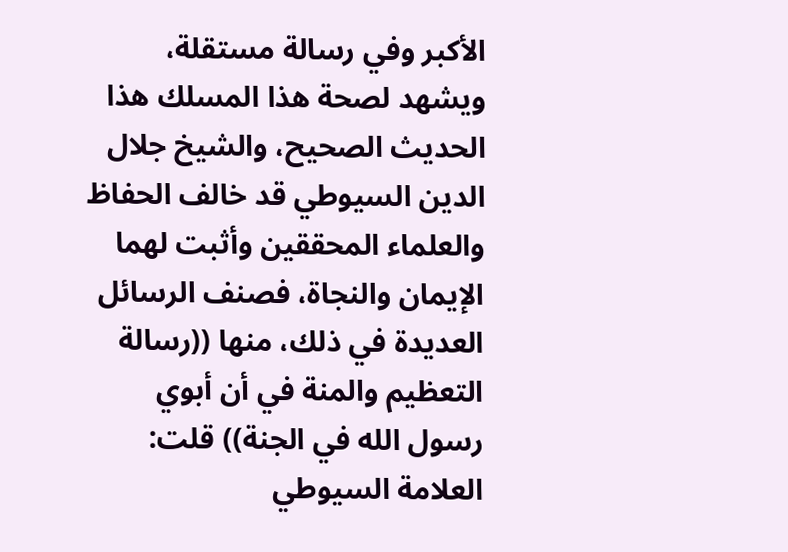الأكبر وفي رسالة مستقلة، ويشهد لصحة هذا المسلك هذا الحديث الصحيح، والشيخ جلال الدين السيوطي قد خالف الحفاظ والعلماء المحققين وأثبت لهما الإيمان والنجاة، فصنف الرسائل العديدة في ذلك، منها ((رسالة التعظيم والمنة في أن أبوي رسول الله في الجنة)) قلت: العلامة السيوطي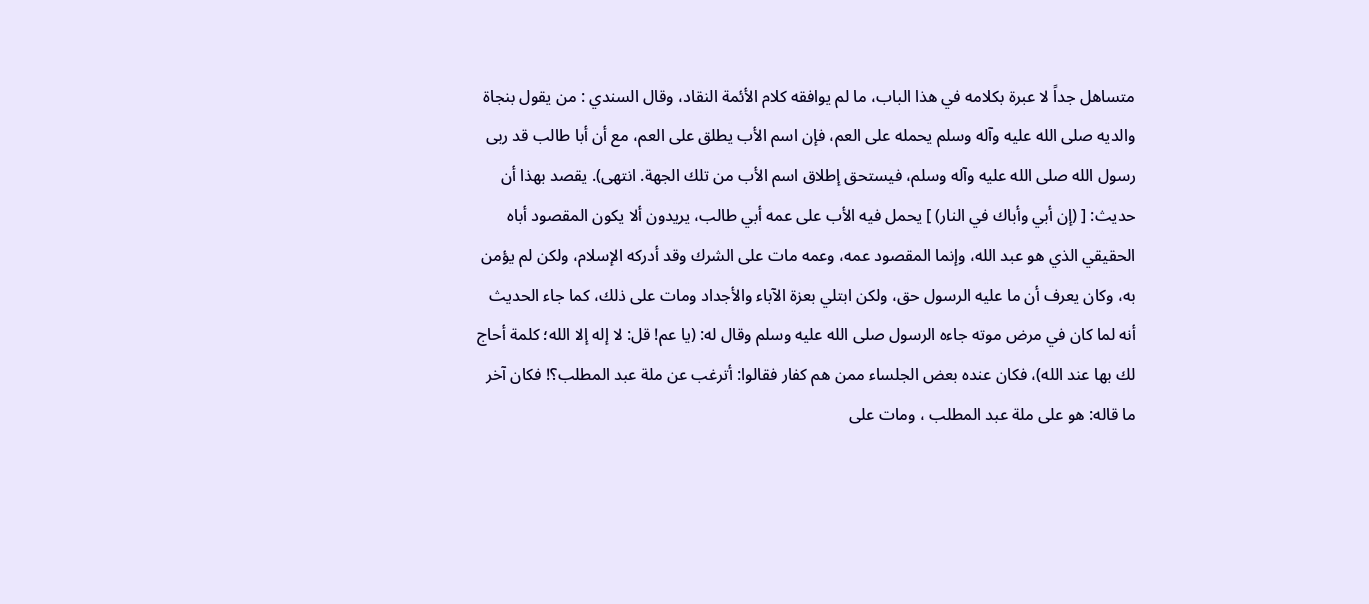متساهل جداً لا عبرة بكلامه في هذا الباب، ما لم يوافقه كلام الأئمة النقاد، وقال السندي : من يقول بنجاة والديه صلى الله عليه وآله وسلم يحمله على العم، فإن اسم الأب يطلق على العم، مع أن أبا طالب قد ربى رسول الله صلى الله عليه وآله وسلم، فيستحق إطلاق اسم الأب من تلك الجهة. انتهى). يقصد بهذا أن حديث: [ (إن أبي وأباك في النار) ] يحمل فيه الأب على عمه أبي طالب، يريدون ألا يكون المقصود أباه الحقيقي الذي هو عبد الله، وإنما المقصود عمه، وعمه مات على الشرك وقد أدركه الإسلام، ولكن لم يؤمن به، وكان يعرف أن ما عليه الرسول حق، ولكن ابتلي بعزة الآباء والأجداد ومات على ذلك، كما جاء الحديث أنه لما كان في مرض موته جاءه الرسول صلى الله عليه وسلم وقال له: (يا عم! قل: لا إله إلا الله؛ كلمة أحاج لك بها عند الله)، فكان عنده بعض الجلساء ممن هم كفار فقالوا: أترغب عن ملة عبد المطلب؟! فكان آخر ما قاله: هو على ملة عبد المطلب ، ومات على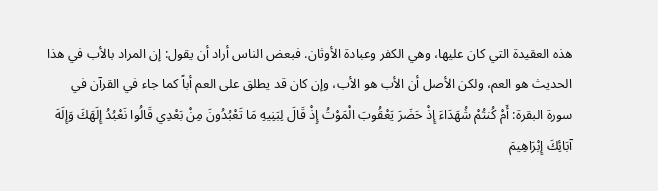هذه العقيدة التي كان عليها، وهي الكفر وعبادة الأوثان. فبعض الناس أراد أن يقول: إن المراد بالأب في هذا الحديث هو العم، ولكن الأصل أن الأب هو الأب، وإن كان قد يطلق على العم أباً كما جاء في القرآن في سورة البقرة: أَمْ كُنتُمْ شُهَدَاءَ إِذْ حَضَرَ يَعْقُوبَ الْمَوْتُ إِذْ قَالَ لِبَنِيهِ مَا تَعْبُدُونَ مِنْ بَعْدِي قَالُوا نَعْبُدُ إِلَهَكَ وَإِلَهَ آبَائِكَ إِبْرَاهِيمَ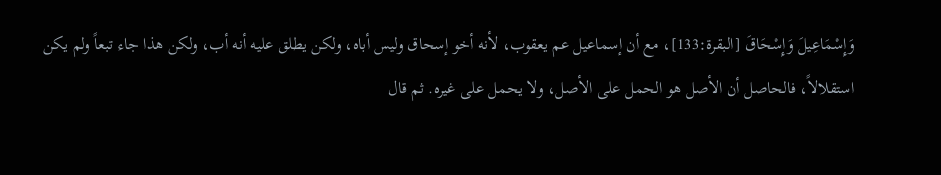وَإِسْمَاعِيلَ وَإِسْحَاقَ [البقرة:133]، مع أن إسماعيل عم يعقوب، لأنه أخو إسحاق وليس أباه، ولكن يطلق عليه أنه أب، ولكن هذا جاء تبعاً ولم يكن استقلالاً، فالحاصل أن الأصل هو الحمل على الأصل، ولا يحمل على غيره. ثم قال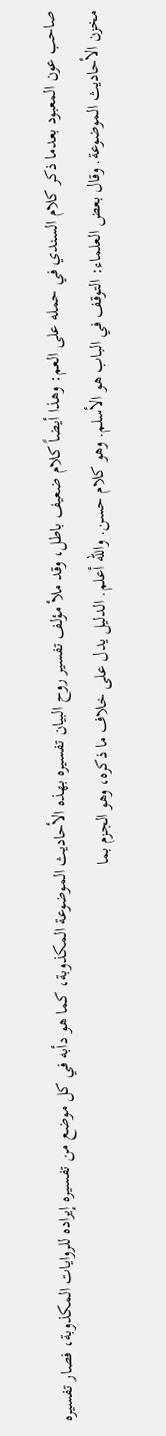صاحب عون المعبود بعدما ذكر كلام السندي في حمله على العم: وهذا أيضاً كلام ضعيف باطل، وقد ملأ مؤلف تفسير روح البيان تفسيره بهذه الأحاديث الموضوعة المكذوبة، كما هو دأبه في كل موضع من تفسيره إيراده للروايات المكذوبة، فصار تفسيره مخزن الأحاديث الموضوعة. وقال بعض العلماء: التوقف في الباب هو الأسلم. وهو كلام حسن. والله أعلم. الدليل يدل على خلاف ما ذكره، وهو الجزم بما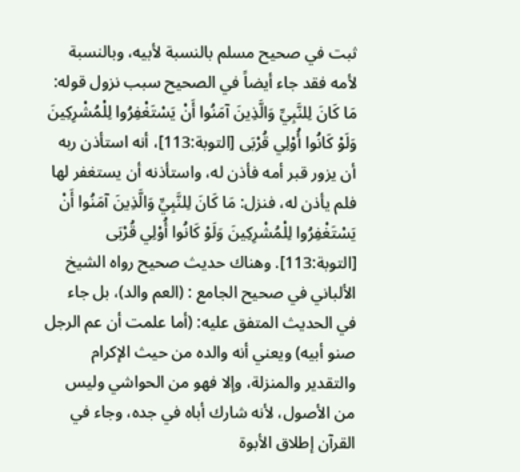ثبت في صحيح مسلم بالنسبة لأبيه، وبالنسبة لأمه فقد جاء أيضاً في الصحيح سبب نزول قوله: مَا كَانَ لِلنَّبِيِّ وَالَّذِينَ آمَنُوا أَنْ يَسْتَغْفِرُوا لِلْمُشْرِكِينَ وَلَوْ كَانُوا أُوْلِي قُرْبَى [التوبة:113]، أنه استأذن ربه أن يزور قبر أمه فأذن له، واستأذنه أن يستغفر لها فلم يأذن له، فنزل: مَا كَانَ لِلنَّبِيِّ وَالَّذِينَ آمَنُوا أَنْ يَسْتَغْفِرُوا لِلْمُشْرِكِينَ وَلَوْ كَانُوا أُوْلِي قُرْبَى [التوبة:113]. وهناك حديث صحيح رواه الشيخ الألباني في صحيح الجامع : (العم والد)، بل جاء في الحديث المتفق عليه: (أما علمت أن عم الرجل صنو أبيه) ويعني أنه والده من حيث الإكرام والتقدير والمنزلة، وإلا فهو من الحواشي وليس من الأصول، لأنه شارك أباه في جده، وجاء في القرآن إطلاق الأبوة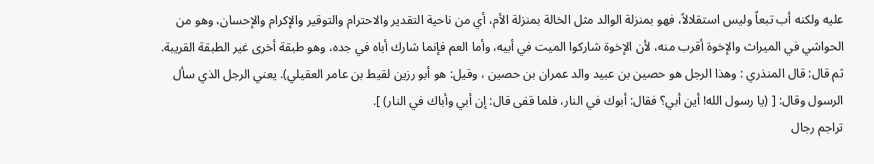عليه ولكنه أب تبعاً وليس استقلالاً، فهو بمنزلة الوالد مثل الخالة بمنزلة الأم، أي من ناحية التقدير والاحترام والتوقير والإكرام والإحسان، وهو من الحواشي في الميراث والإخوة أقرب منه، لأن الإخوة شاركوا الميت في أبيه، وأما العم فإنما شارك أباه في جده، وهو طبقة أخرى غير الطبقة القريبة. ثم قال: قال المنذري : وهذا الرجل هو حصين بن عبيد والد عمران بن حصين ، وقيل: هو أبو رزين لقيط بن عامر العقيلي). يعني الرجل الذي سأل الرسول وقال: [ (يا رسول الله! أين أبي؟ فقال: أبوك في النار، فلما قفى قال: إن أبي وأباك في النار) ].
تراجم رجال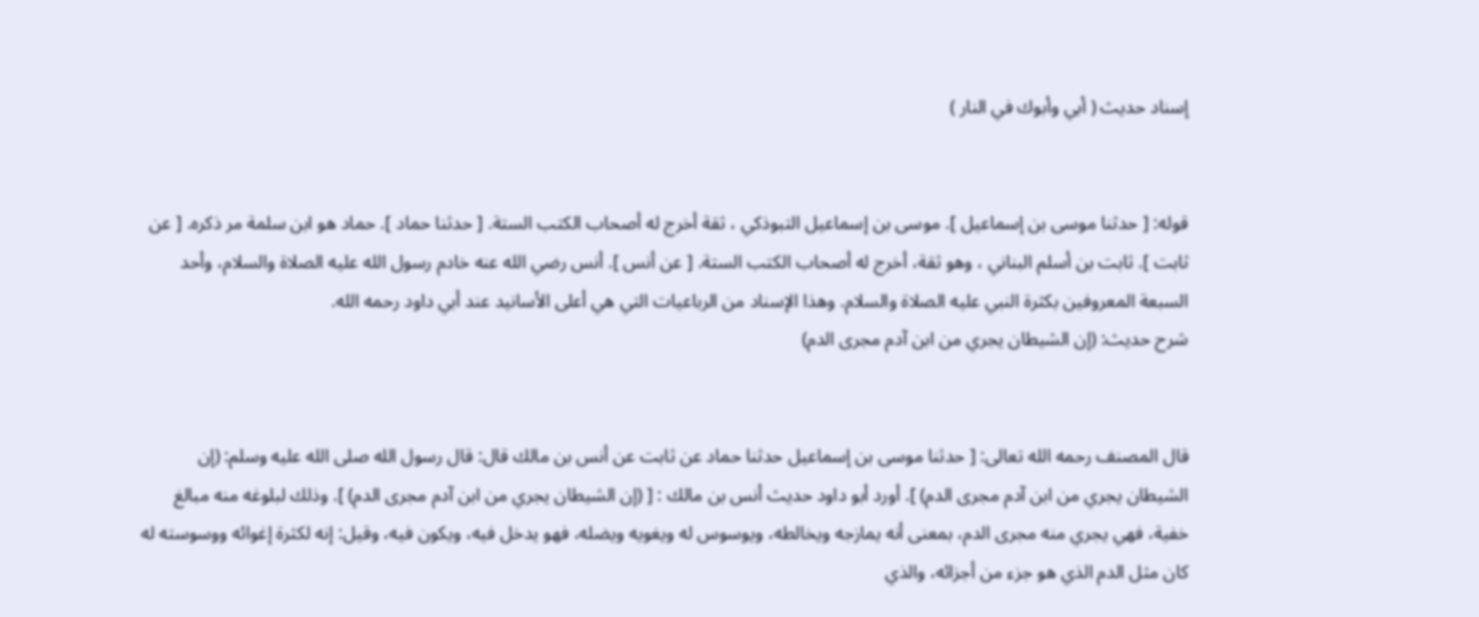إسناد حديث ( أبي وأبوك في النار )


قوله: [ حدثنا موسى بن إسماعيل ]. موسى بن إسماعيل التبوذكي ، ثقة أخرج له أصحاب الكتب الستة. [ حدثنا حماد ]. حماد هو ابن سلمة مر ذكره. [ عن ثابت ]. ثابت بن أسلم البناني ، وهو ثقة، أخرج له أصحاب الكتب الستة. [ عن أنس ]. أنس رضي الله عنه خادم رسول الله عليه الصلاة والسلام، وأحد السبعة المعروفين بكثرة النبي عليه الصلاة والسلام. وهذا الإسناد من الرباعيات التي هي أعلى الأسانيد عند أبي داود رحمه الله.
شرح حديث: (إن الشيطان يجري من ابن آدم مجرى الدم)


قال المصنف رحمه الله تعالى: [ حدثنا موسى بن إسماعيل حدثنا حماد عن ثابت عن أنس بن مالك قال: قال رسول الله صلى الله عليه وسلم: (إن الشيطان يجري من ابن آدم مجرى الدم) ]. أورد أبو داود حديث أنس بن مالك : [ (إن الشيطان يجري من ابن آدم مجرى الدم) ]. وذلك لبلوغه منه مبالغ خفية، فهي يجري منه مجرى الدم، بمعنى أنه يمازجه ويخالطه، ويوسوس له ويغويه ويضله، فهو يدخل فيه، ويكون فيه، وقيل: إنه لكثرة إغوائه ووسوسته له كان مثل الدم الذي هو جزء من أجزائه، والذي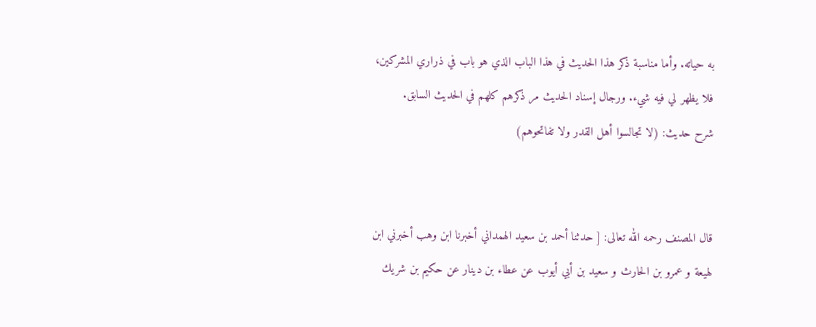به حياته. وأما مناسبة ذكر هذا الحديث في هذا الباب الذي هو باب في ذراري المشركين، فلا يظهر لي فيه شيء. ورجال إسناد الحديث مر ذكرهم كلهم في الحديث السابق.
شرح حديث: (لا تجالسوا أهل القدر ولا تفاتحوهم)


قال المصنف رحمه الله تعالى: [ حدثنا أحمد بن سعيد الهمداني أخبرنا ابن وهب أخبرني ابن لهيعة و عمرو بن الحارث و سعيد بن أبي أيوب عن عطاء بن دينار عن حكيم بن شريك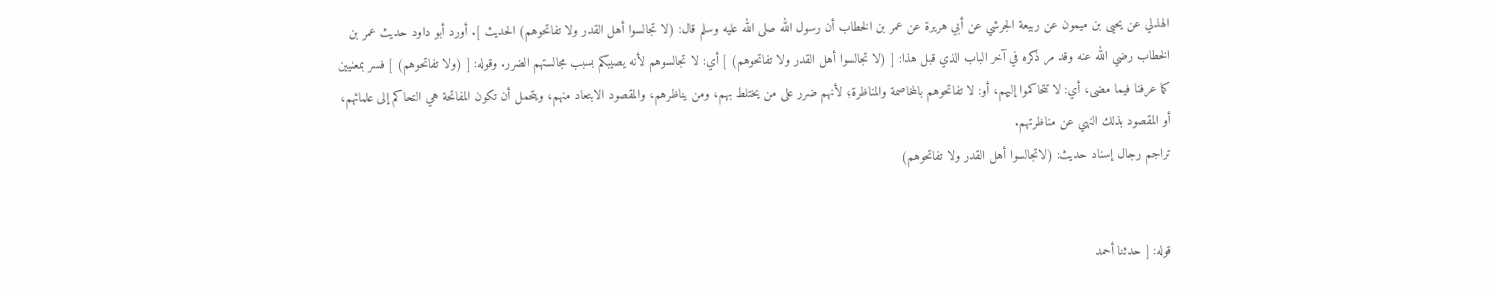الهذلي عن يحيى بن ميمون عن ربيعة الجرشي عن أبي هريرة عن عمر بن الخطاب أن رسول الله صلى الله عليه وسلم قال: (لا تجالسوا أهل القدر ولا تفاتحوهم) الحديث ]. أورد أبو داود حديث عمر بن الخطاب رضي الله عنه وقد مر ذكره في آخر الباب الذي قبل هذا: [ (لا تجالسوا أهل القدر ولا تفاتحوهم) ] أي: لا تجالسوهم لأنه يصيبكم بسبب مجالستهم الضرر. وقوله: [ (ولا تفاتحوهم) ] فسر بمعنيين كما عرفنا فيما مضى، أي: لا تتحاكموا إليهم، أو: لا تفاتحوهم بالمخاصمة والمناظرة؛ لأنهم ضرر على من يختلط بهم، ومن يناظرهم، والمقصود الابتعاد منهم، ويتحمل أن تكون المفاتحة هي التحاكم إلى علمائهم، أو المقصود بذلك النهي عن مناظرتهم.
تراجم رجال إسناد حديث: (لاتجالسوا أهل القدر ولا تفاتحوهم)


قوله: [ حدثنا أحمد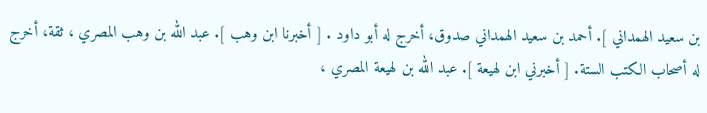بن سعيد الهمداني ]. أحمد بن سعيد الهمداني صدوق، أخرج له أبو داود . [ أخبرنا ابن وهب ]. عبد الله بن وهب المصري ، ثقة، أخرج له أصحاب الكتب الستة. [ أخبرني ابن لهيعة ]. عبد الله بن لهيعة المصري ،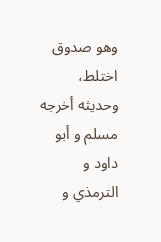وهو صدوق اختلط، وحديثه أخرجه مسلم و أبو داود و الترمذي و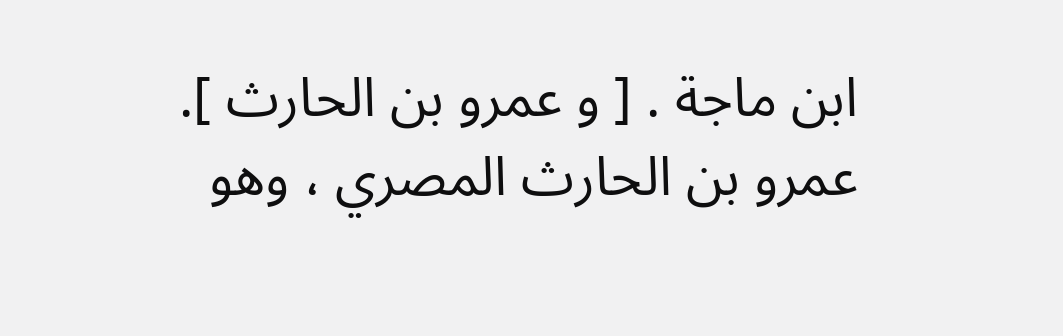ابن ماجة . [ و عمرو بن الحارث ]. عمرو بن الحارث المصري ، وهو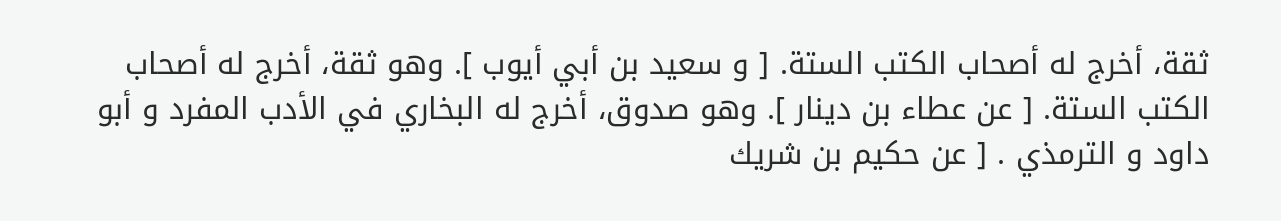ثقة، أخرج له أصحاب الكتب الستة. [ و سعيد بن أبي أيوب ]. وهو ثقة، أخرج له أصحاب الكتب الستة. [ عن عطاء بن دينار ]. وهو صدوق، أخرج له البخاري في الأدب المفرد و أبو داود و الترمذي . [ عن حكيم بن شريك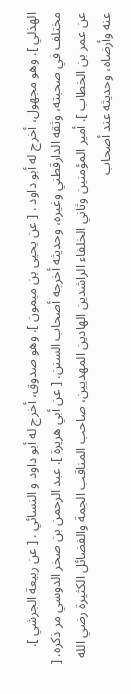الهذلي ]. وهو مجهول، أخرج له أبو داود . [ عن يحيى بن ميمون ]. وهو صدوق، أخرج له أبو داود و النسائي . [ عن ربيعة الجرشي ]. مختلف في صحبته، وثقه الدارقطني وغيره، وحديثه أخرجه أصحاب السنن. [ عن أبي هريرة ]. عبد الرحمن بن صخر الدوسي مر ذكره. [ عن عمر بن الخطاب ]. أمير المؤمنين وثاني الخلفاء الراشدين الهادين المهديين، صاحب المناقب الجمة والفضائل الكثيرة رضي الله عنه وأرضاه، وحديثه عند أصحاب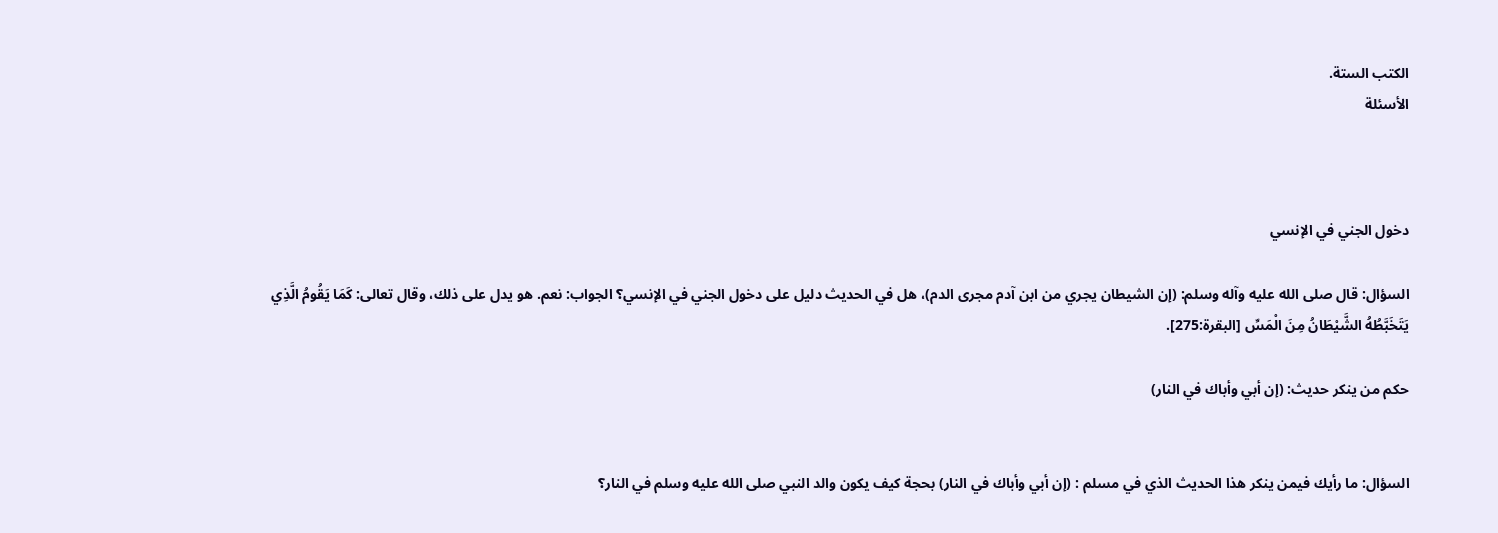الكتب الستة.
الأسئلة



دخول الجني في الإنسي

السؤال: قال صلى الله عليه وآله وسلم: (إن الشيطان يجري من ابن آدم مجرى الدم)، هل في الحديث دليل على دخول الجني في الإنسي؟ الجواب: نعم. هو يدل على ذلك، وقال تعالى: كَمَا يَقُومُ الَّذِي يَتَخَبَّطُهُ الشَّيْطَانُ مِنَ الْمَسِّ [البقرة:275].

حكم من ينكر حديث: (إن أبي وأباك في النار)


السؤال: ما رأيك فيمن ينكر هذا الحديث الذي في مسلم : (إن أبي وأباك في النار) بحجة كيف يكون والد النبي صلى الله عليه وسلم في النار؟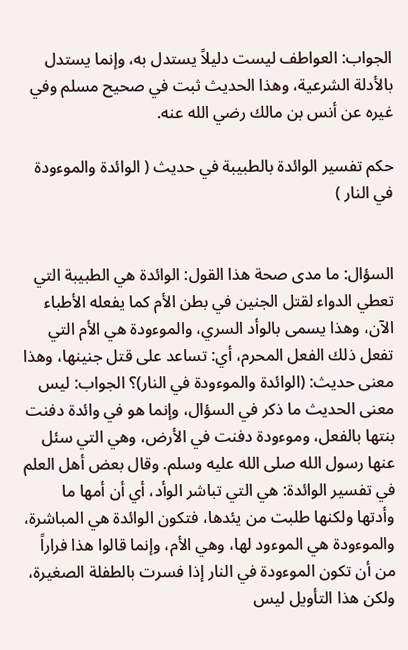الجواب: العواطف ليست دليلاً يستدل به، وإنما يستدل بالأدلة الشرعية، وهذا الحديث ثبت في صحيح مسلم وفي غيره عن أنس بن مالك رضي الله عنه.

حكم تفسير الوائدة بالطبيبة في حديث ( الوائدة والموءودة في النار )


السؤال: ما مدى صحة هذا القول: الوائدة هي الطبيبة التي تعطي الدواء لقتل الجنين في بطن الأم كما يفعله الأطباء الآن، وهذا يسمى بالوأد السري، والموءودة هي الأم التي تفعل ذلك الفعل المحرم، أي: تساعد على قتل جنينها، وهذا معنى حديث: (الوائدة والموءودة في النار)؟ الجواب: ليس معنى الحديث ما ذكر في السؤال، وإنما هو في وائدة دفنت بنتها بالفعل، وموءودة دفنت في الأرض، وهي التي سئل عنها رسول الله صلى الله عليه وسلم. وقال بعض أهل العلم في تفسير الوائدة: هي التي تباشر الوأد، أي أن أمها ما وأدتها ولكنها طلبت من يئدها، فتكون الوائدة هي المباشرة، والموءودة هي الموءود لها، وهي الأم، وإنما قالوا هذا فراراً من أن تكون الموءودة في النار إذا فسرت بالطفلة الصغيرة، ولكن هذا التأويل ليس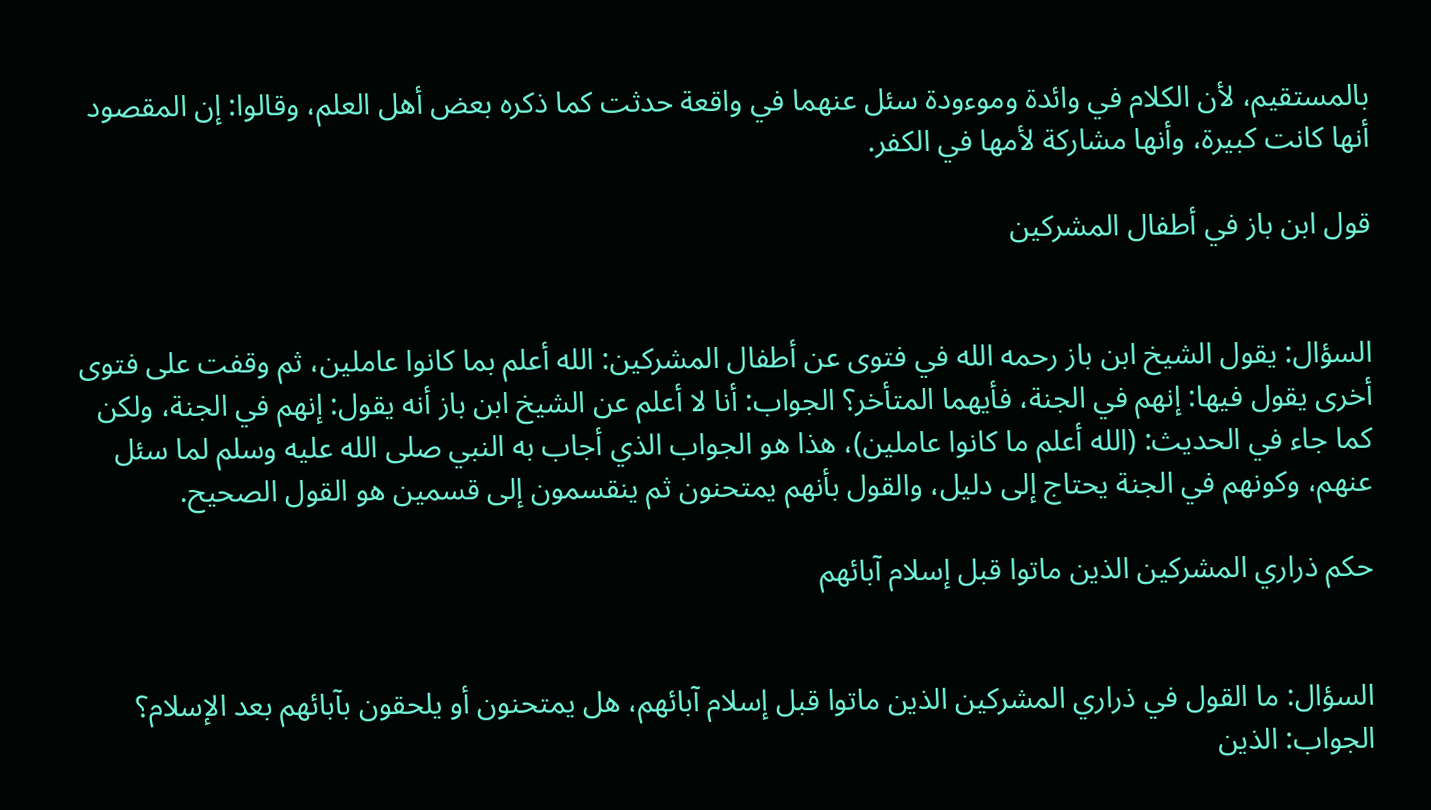بالمستقيم، لأن الكلام في وائدة وموءودة سئل عنهما في واقعة حدثت كما ذكره بعض أهل العلم، وقالوا: إن المقصود أنها كانت كبيرة، وأنها مشاركة لأمها في الكفر.

قول ابن باز في أطفال المشركين


السؤال: يقول الشيخ ابن باز رحمه الله في فتوى عن أطفال المشركين: الله أعلم بما كانوا عاملين، ثم وقفت على فتوى أخرى يقول فيها: إنهم في الجنة، فأيهما المتأخر؟ الجواب: أنا لا أعلم عن الشيخ ابن باز أنه يقول: إنهم في الجنة، ولكن كما جاء في الحديث: (الله أعلم ما كانوا عاملين)، هذا هو الجواب الذي أجاب به النبي صلى الله عليه وسلم لما سئل عنهم، وكونهم في الجنة يحتاج إلى دليل، والقول بأنهم يمتحنون ثم ينقسمون إلى قسمين هو القول الصحيح.

حكم ذراري المشركين الذين ماتوا قبل إسلام آبائهم


السؤال: ما القول في ذراري المشركين الذين ماتوا قبل إسلام آبائهم، هل يمتحنون أو يلحقون بآبائهم بعد الإسلام؟ الجواب: الذين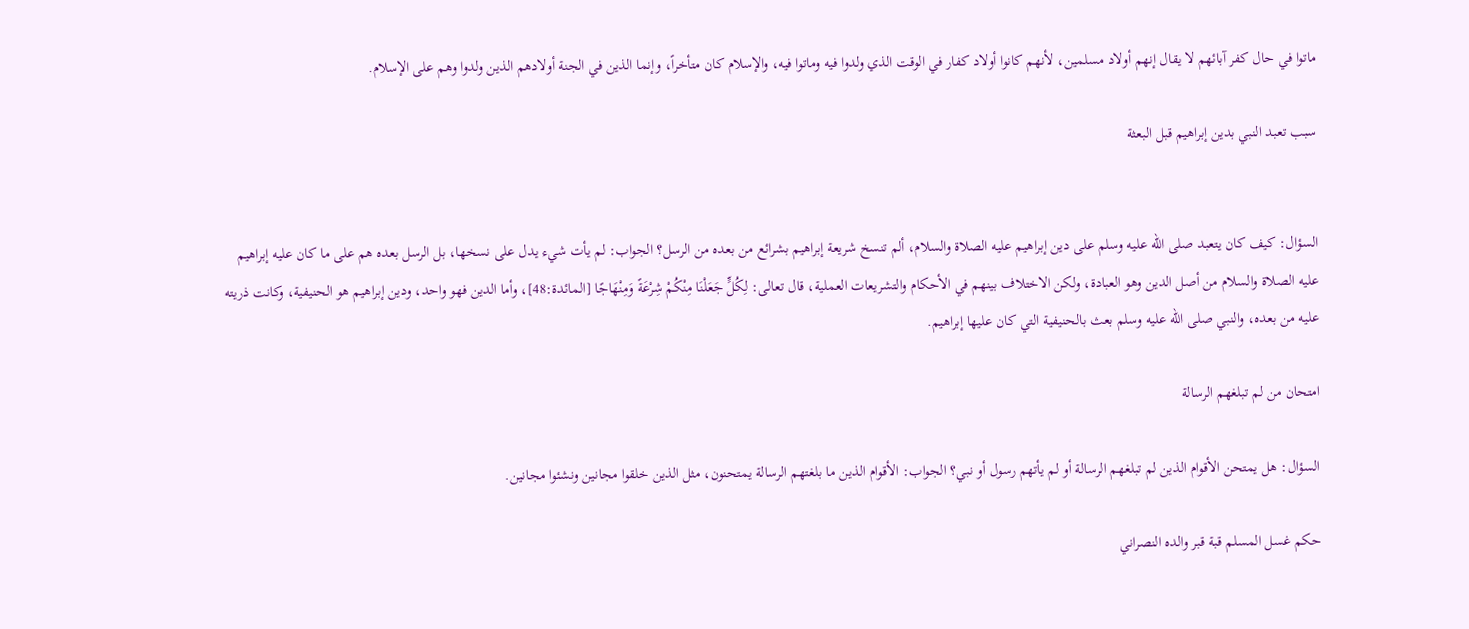ماتوا في حال كفر آبائهم لا يقال إنهم أولاد مسلمين، لأنهم كانوا أولاد كفار في الوقت الذي ولدوا فيه وماتوا فيه، والإسلام كان متأخراً، وإنما الذين في الجنة أولادهم الذين ولدوا وهم على الإسلام.

سبب تعبد النبي بدين إبراهيم قبل البعثة


السؤال: كيف كان يتعبد صلى الله عليه وسلم على دين إبراهيم عليه الصلاة والسلام، ألم تنسخ شريعة إبراهيم بشرائع من بعده من الرسل؟ الجواب: لم يأت شيء يدل على نسخها، بل الرسل بعده هم على ما كان عليه إبراهيم عليه الصلاة والسلام من أصل الدين وهو العبادة، ولكن الاختلاف بينهم في الأحكام والتشريعات العملية، قال تعالى: لِكُلٍّ جَعَلْنَا مِنْكُمْ شِرْعَةً وَمِنْهَاجًا [المائدة:48]، وأما الدين فهو واحد، ودين إبراهيم هو الحنيفية، وكانت ذريته عليه من بعده، والنبي صلى الله عليه وسلم بعث بالحنيفية التي كان عليها إبراهيم.

امتحان من لم تبلغهم الرسالة

السؤال: هل يمتحن الأقوام الذين لم تبلغهم الرسالة أو لم يأتهم رسول أو نبي؟ الجواب: الأقوام الذين ما بلغتهم الرسالة يمتحنون، مثل الذين خلقوا مجانين ونشئوا مجانين.

حكم غسل المسلم قبة قبر والده النصراني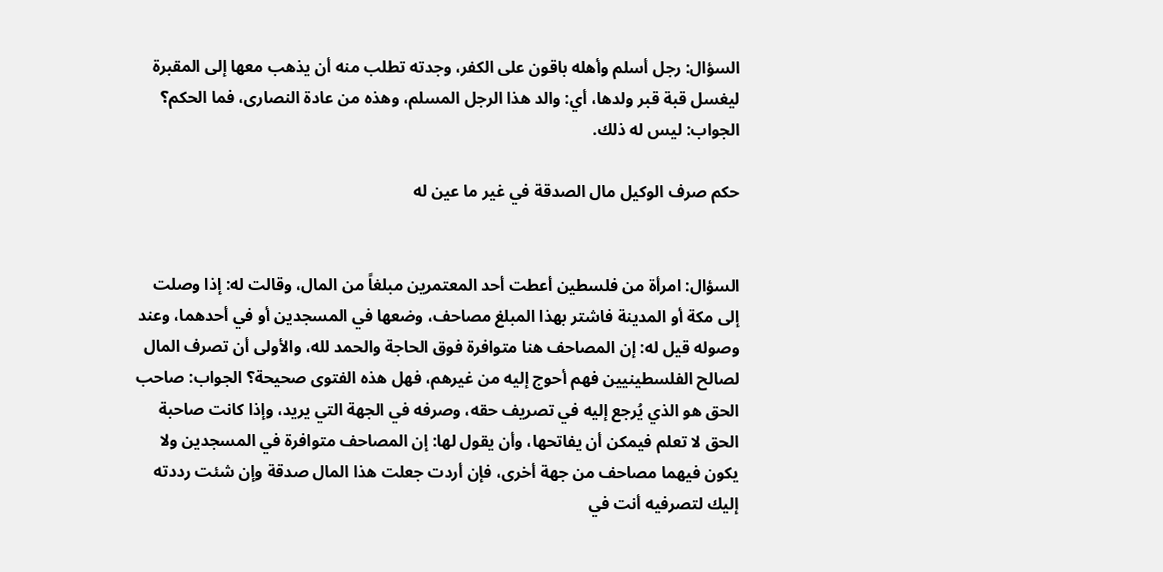السؤال: رجل أسلم وأهله باقون على الكفر، وجدته تطلب منه أن يذهب معها إلى المقبرة ليغسل قبة قبر ولدها، أي: والد هذا الرجل المسلم، وهذه من عادة النصارى، فما الحكم؟ الجواب: ليس له ذلك.

حكم صرف الوكيل مال الصدقة في غير ما عين له


السؤال: امرأة من فلسطين أعطت أحد المعتمرين مبلغاً من المال، وقالت له: إذا وصلت إلى مكة أو المدينة فاشتر بهذا المبلغ مصاحف، وضعها في المسجدين أو في أحدهما، وعند وصوله قيل له: إن المصاحف هنا متوافرة فوق الحاجة والحمد لله، والأولى أن تصرف المال لصالح الفلسطينيين فهم أحوج إليه من غيرهم، فهل هذه الفتوى صحيحة؟ الجواب: صاحب الحق هو الذي يُرجع إليه في تصريف حقه، وصرفه في الجهة التي يريد، وإذا كانت صاحبة الحق لا تعلم فيمكن أن يفاتحها، وأن يقول لها: إن المصاحف متوافرة في المسجدين ولا يكون فيهما مصاحف من جهة أخرى، فإن أردت جعلت هذا المال صدقة وإن شئت رددته إليك لتصرفيه أنت في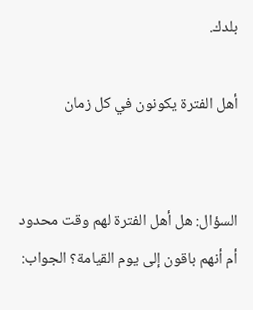بلدك.

أهل الفترة يكونون في كل زمان


السؤال: هل أهل الفترة لهم وقت محدود أم أنهم باقون إلى يوم القيامة؟ الجواب: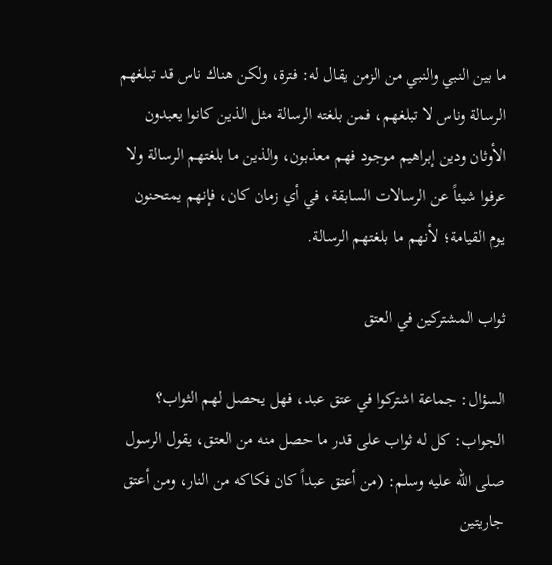ما بين النبي والنبي من الزمن يقال له: فترة، ولكن هناك ناس قد تبلغهم الرسالة وناس لا تبلغهم، فمن بلغته الرسالة مثل الذين كانوا يعبدون الأوثان ودين إبراهيم موجود فهم معذبون، والذين ما بلغتهم الرسالة ولا عرفوا شيئاً عن الرسالات السابقة، في أي زمان كان، فإنهم يمتحنون يوم القيامة؛ لأنهم ما بلغتهم الرسالة.

ثواب المشتركين في العتق

السؤال: جماعة اشتركوا في عتق عبد، فهل يحصل لهم الثواب؟ الجواب: كل له ثواب على قدر ما حصل منه من العتق، يقول الرسول صلى الله عليه وسلم: (من أعتق عبداً كان فكاكه من النار، ومن أعتق جاريتين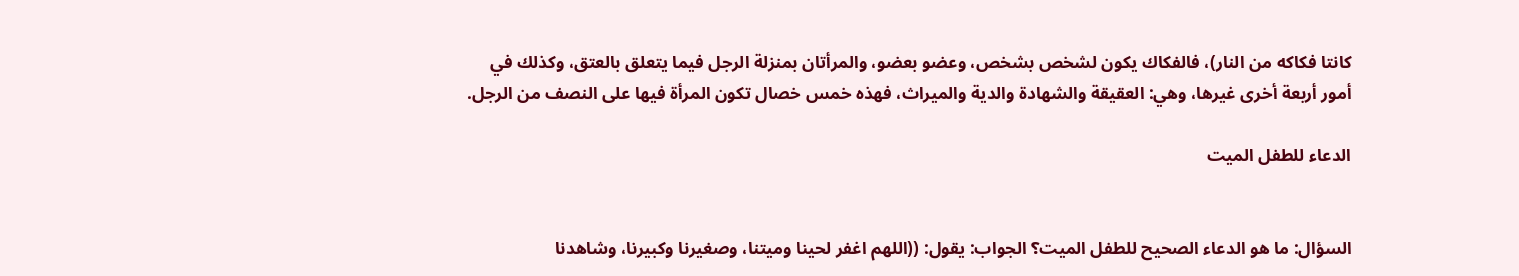كانتا فكاكه من النار)، فالفكاك يكون لشخص بشخص، وعضو بعضو، والمرأتان بمنزلة الرجل فيما يتعلق بالعتق، وكذلك في أمور أربعة أخرى غيرها، وهي: العقيقة والشهادة والدية والميراث، فهذه خمس خصال تكون المرأة فيها على النصف من الرجل.

الدعاء للطفل الميت


السؤال: ما هو الدعاء الصحيح للطفل الميت؟ الجواب: يقول: ((اللهم اغفر لحينا وميتنا، وصغيرنا وكبيرنا، وشاهدنا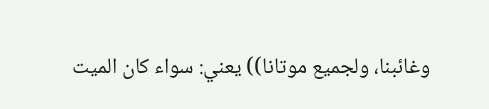وغائبنا، ولجميع موتانا)) يعني: سواء كان الميت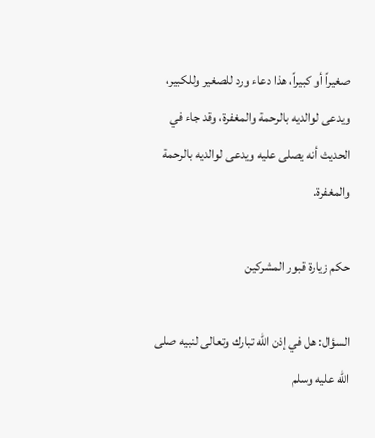صغيراً أو كبيراً، هذا دعاء ورد للصغير وللكبير، ويدعى لوالديه بالرحمة والمغفرة، وقد جاء في الحديث أنه يصلى عليه ويدعى لوالديه بالرحمة والمغفرة.

حكم زيارة قبور المشركين

السؤال: هل في إذن الله تبارك وتعالى لنبيه صلى الله عليه وسلم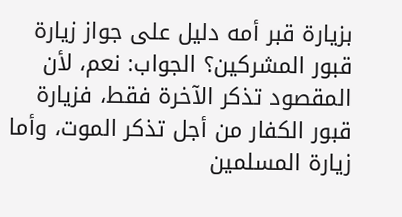بزيارة قبر أمه دليل على جواز زيارة قبور المشركين؟ الجواب: نعم، لأن المقصود تذكر الآخرة فقط، فزيارة قبور الكفار من أجل تذكر الموت، وأما زيارة المسلمين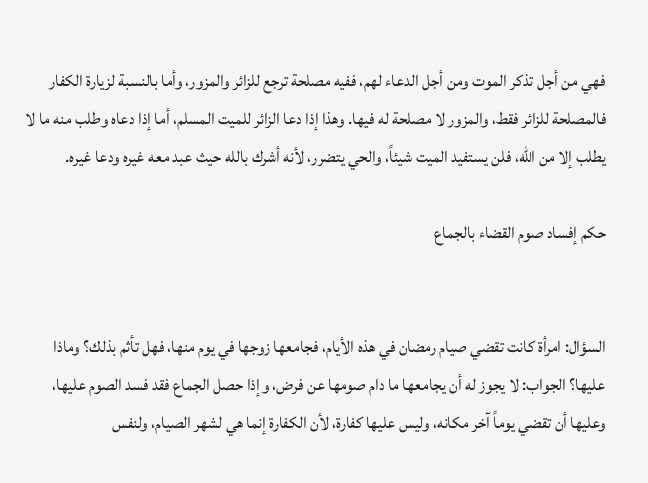فهي من أجل تذكر الموت ومن أجل الدعاء لهم، ففيه مصلحة ترجع للزائر والمزور، وأما بالنسبة لزيارة الكفار فالمصلحة للزائر فقط، والمزور لا مصلحة له فيها. وهذا إذا دعا الزائر للميت المسلم، أما إذا دعاه وطلب منه ما لا يطلب إلا من الله، فلن يستفيد الميت شيئاً، والحي يتضرر، لأنه أشرك بالله حيث عبد معه غيره ودعا غيره.

حكم إفساد صوم القضاء بالجماع


السؤال: امرأة كانت تقضي صيام رمضان في هذه الأيام، فجامعها زوجها في يوم منها، فهل تأثم بذلك؟ وماذا عليها؟ الجواب: لا يجوز له أن يجامعها ما دام صومها عن فرض، وإذا حصل الجماع فقد فسد الصوم عليها، وعليها أن تقضي يوماً آخر مكانه، وليس عليها كفارة، لأن الكفارة إنما هي لشهر الصيام، ولنفس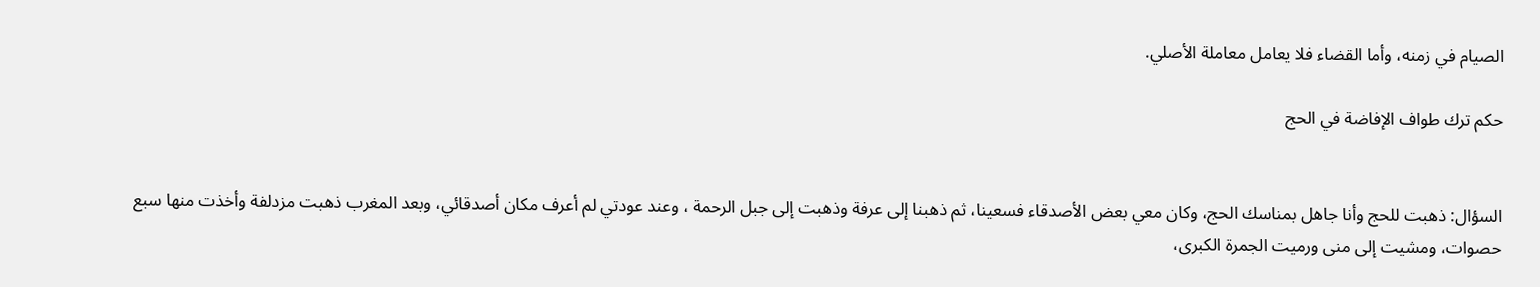الصيام في زمنه، وأما القضاء فلا يعامل معاملة الأصلي.

حكم ترك طواف الإفاضة في الحج


السؤال: ذهبت للحج وأنا جاهل بمناسك الحج، وكان معي بعض الأصدقاء فسعينا، ثم ذهبنا إلى عرفة وذهبت إلى جبل الرحمة ، وعند عودتي لم أعرف مكان أصدقائي، وبعد المغرب ذهبت مزدلفة وأخذت منها سبع حصوات، ومشيت إلى منى ورميت الجمرة الكبرى،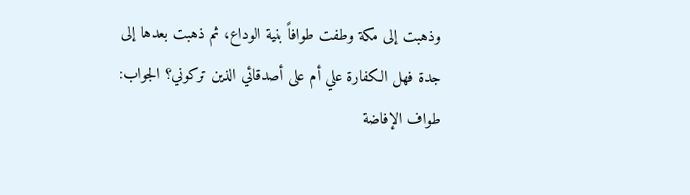وذهبت إلى مكة وطفت طوافاً بنية الوداع، ثم ذهبت بعدها إلى جدة فهل الكفارة علي أم على أصدقائي الذين تركوني؟ الجواب: طواف الإفاضة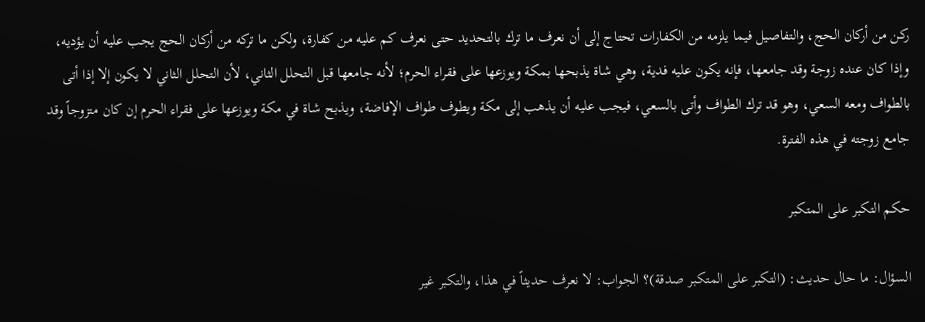ركن من أركان الحج، والتفاصيل فيما يلزمه من الكفارات تحتاج إلى أن نعرف ما ترك بالتحديد حتى نعرف كم عليه من كفارة، ولكن ما تركه من أركان الحج يجب عليه أن يؤديه، وإذا كان عنده زوجة وقد جامعها، فإنه يكون عليه فدية، وهي شاة يذبحها بمكة ويوزعها على فقراء الحرم؛ لأنه جامعها قبل التحلل الثاني، لأن التحلل الثاني لا يكون إلا إذا أتى بالطواف ومعه السعي، وهو قد ترك الطواف وأتى بالسعي، فيجب عليه أن يذهب إلى مكة ويطوف طواف الإفاضة، ويذبح شاة في مكة ويوزعها على فقراء الحرم إن كان متزوجاً وقد جامع زوجته في هذه الفترة.

حكم التكبر على المتكبر

السؤال: ما حال حديث: (التكبر على المتكبر صدقة)؟ الجواب: لا نعرف حديثاً في هذا، والتكبر غير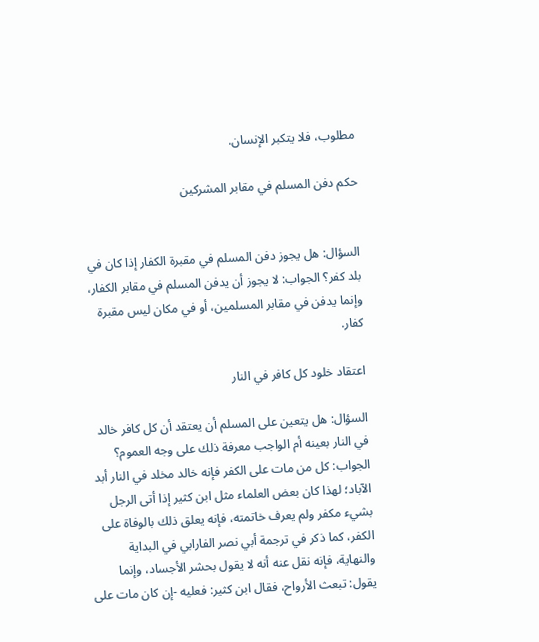مطلوب، فلا يتكبر الإنسان.

حكم دفن المسلم في مقابر المشركين


السؤال: هل يجوز دفن المسلم في مقبرة الكفار إذا كان في بلد كفر؟ الجواب: لا يجوز أن يدفن المسلم في مقابر الكفار، وإنما يدفن في مقابر المسلمين، أو في مكان ليس مقبرة كفار.

اعتقاد خلود كل كافر في النار

السؤال: هل يتعين على المسلم أن يعتقد أن كل كافر خالد في النار بعينه أم الواجب معرفة ذلك على وجه العموم؟ الجواب: كل من مات على الكفر فإنه خالد مخلد في النار أبد الآباد؛ لهذا كان بعض العلماء مثل ابن كثير إذا أتى الرجل بشيء مكفر ولم يعرف خاتمته، فإنه يعلق ذلك بالوفاة على الكفر، كما ذكر في ترجمة أبي نصر الفارابي في البداية والنهاية، فإنه نقل عنه أنه لا يقول بحشر الأجساد، وإنما يقول: تبعث الأرواح، فقال ابن كثير: فعليه -إن كان مات على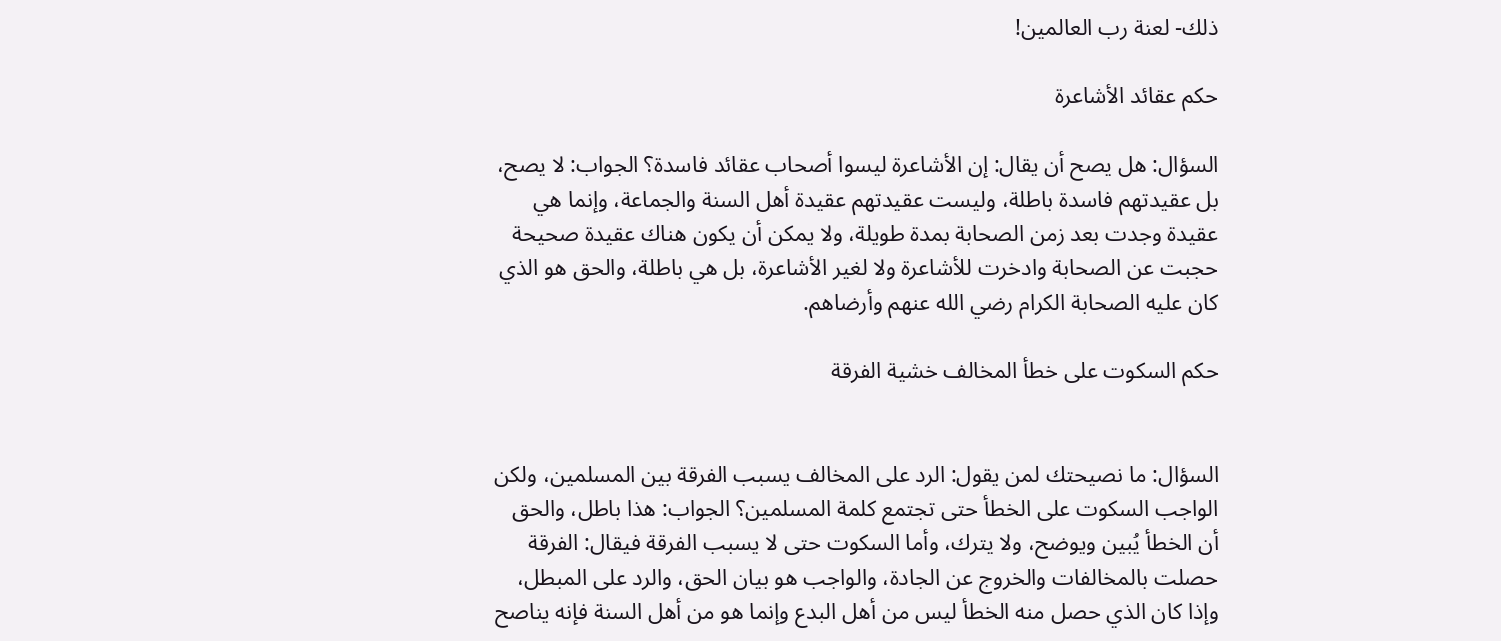ذلك- لعنة رب العالمين!

حكم عقائد الأشاعرة

السؤال: هل يصح أن يقال: إن الأشاعرة ليسوا أصحاب عقائد فاسدة؟ الجواب: لا يصح، بل عقيدتهم فاسدة باطلة، وليست عقيدتهم عقيدة أهل السنة والجماعة، وإنما هي عقيدة وجدت بعد زمن الصحابة بمدة طويلة، ولا يمكن أن يكون هناك عقيدة صحيحة حجبت عن الصحابة وادخرت للأشاعرة ولا لغير الأشاعرة، بل هي باطلة، والحق هو الذي كان عليه الصحابة الكرام رضي الله عنهم وأرضاهم.

حكم السكوت على خطأ المخالف خشية الفرقة


السؤال: ما نصيحتك لمن يقول: الرد على المخالف يسبب الفرقة بين المسلمين، ولكن الواجب السكوت على الخطأ حتى تجتمع كلمة المسلمين؟ الجواب: هذا باطل، والحق أن الخطأ يُبين ويوضح، ولا يترك، وأما السكوت حتى لا يسبب الفرقة فيقال: الفرقة حصلت بالمخالفات والخروج عن الجادة، والواجب هو بيان الحق، والرد على المبطل، وإذا كان الذي حصل منه الخطأ ليس من أهل البدع وإنما هو من أهل السنة فإنه يناصح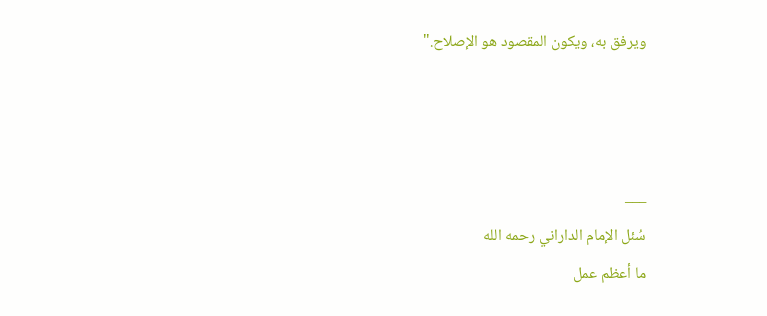ويرفق به، ويكون المقصود هو الإصلاح."



___
سُئل الإمام الداراني رحمه الله
ما أعظم عمل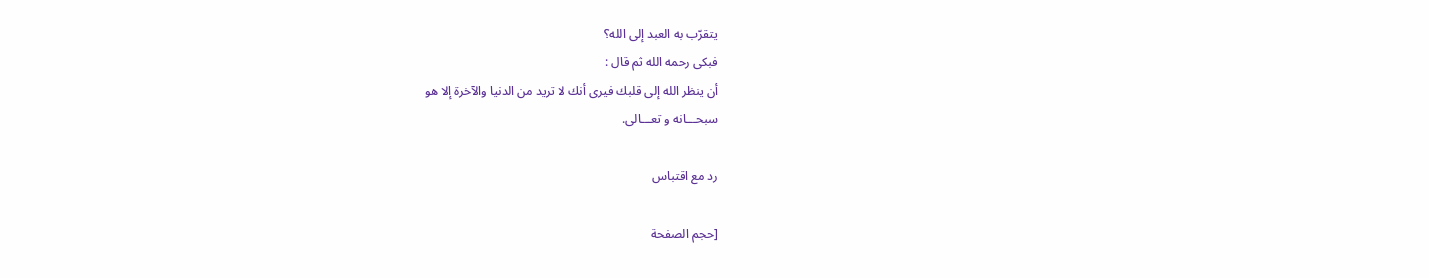يتقرّب به العبد إلى الله؟
فبكى رحمه الله ثم قال :
أن ينظر الله إلى قلبك فيرى أنك لا تريد من الدنيا والآخرة إلا هو
سبحـــانه و تعـــالى.

رد مع اقتباس

[حجم الصفحة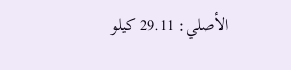الأصلي: 29.11 كيلو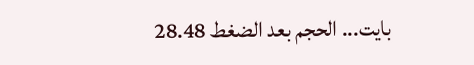بايت... الحجم بعد الضغط 28.48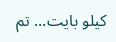كيلو بايت... تم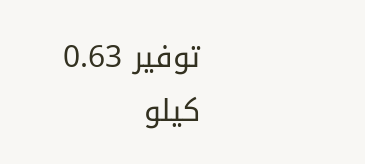توفير 0.63 كيلو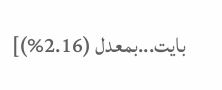بايت...بمعدل (2.16%)]